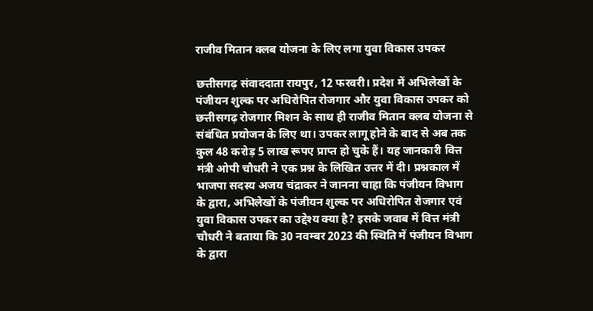राजीव मितान क्लब योजना के लिए लगा युवा विकास उपकर

छत्तीसगढ़ संवाददाता रायपुर, 12 फरवरी। प्रदेश में अभिलेखों के पंजीयन शुल्क पर अधिरोपित रोजगार और युवा विकास उपकर को छत्तीसगढ़ रोजगार मिशन के साथ ही राजीव मितान क्लब योजना से संबंधित प्रयोजन के लिए था। उपकर लागू होने के बाद से अब तक कुल 48 करोड़ 5 लाख रूपए प्राप्त हो चुके हैं। यह जानकारी वित्त मंत्री ओपी चौधरी ने एक प्रश्न के लिखित उत्तर में दी। प्रश्नकाल में भाजपा सदस्य अजय चंद्राकर ने जानना चाहा कि पंजीयन विभाग के द्वारा, अभिलेखों के पंजीयन शुल्क पर अधिरोपित रोजगार एवं युवा विकास उपकर का उद्देश्य क्या है? इसके जवाब में वित्त मंत्री चौधरी ने बताया कि 30 नवम्बर 2023 की स्थिति में पंजीयन विभाग के द्वारा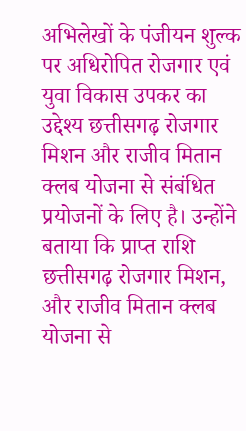अभिलेखों के पंजीयन शुल्क पर अधिरोपित रोजगार एवं युवा विकास उपकर का उद्देश्य छत्तीसगढ़ रोजगार मिशन और राजीव मितान क्लब योजना से संबंधित प्रयोजनों के लिए है। उन्होंने बताया कि प्राप्त राशि छत्तीसगढ़ रोजगार मिशन, और राजीव मितान क्लब योजना से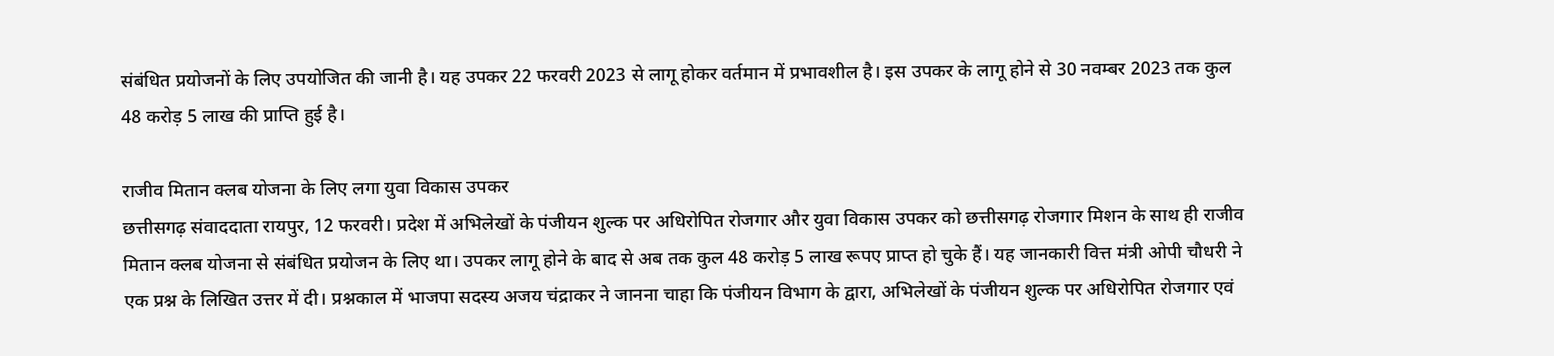संबंधित प्रयोजनों के लिए उपयोजित की जानी है। यह उपकर 22 फरवरी 2023 से लागू होकर वर्तमान में प्रभावशील है। इस उपकर के लागू होने से 30 नवम्बर 2023 तक कुल 48 करोड़ 5 लाख की प्राप्ति हुई है।

राजीव मितान क्लब योजना के लिए लगा युवा विकास उपकर
छत्तीसगढ़ संवाददाता रायपुर, 12 फरवरी। प्रदेश में अभिलेखों के पंजीयन शुल्क पर अधिरोपित रोजगार और युवा विकास उपकर को छत्तीसगढ़ रोजगार मिशन के साथ ही राजीव मितान क्लब योजना से संबंधित प्रयोजन के लिए था। उपकर लागू होने के बाद से अब तक कुल 48 करोड़ 5 लाख रूपए प्राप्त हो चुके हैं। यह जानकारी वित्त मंत्री ओपी चौधरी ने एक प्रश्न के लिखित उत्तर में दी। प्रश्नकाल में भाजपा सदस्य अजय चंद्राकर ने जानना चाहा कि पंजीयन विभाग के द्वारा, अभिलेखों के पंजीयन शुल्क पर अधिरोपित रोजगार एवं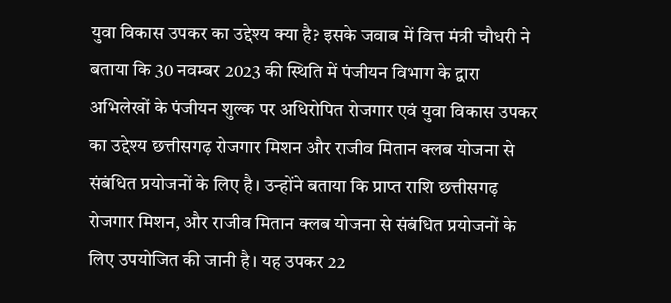युवा विकास उपकर का उद्देश्य क्या है? इसके जवाब में वित्त मंत्री चौधरी ने बताया कि 30 नवम्बर 2023 की स्थिति में पंजीयन विभाग के द्वारा अभिलेखों के पंजीयन शुल्क पर अधिरोपित रोजगार एवं युवा विकास उपकर का उद्देश्य छत्तीसगढ़ रोजगार मिशन और राजीव मितान क्लब योजना से संबंधित प्रयोजनों के लिए है। उन्होंने बताया कि प्राप्त राशि छत्तीसगढ़ रोजगार मिशन, और राजीव मितान क्लब योजना से संबंधित प्रयोजनों के लिए उपयोजित की जानी है। यह उपकर 22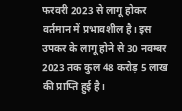फरवरी 2023 से लागू होकर वर्तमान में प्रभावशील है। इस उपकर के लागू होने से 30 नवम्बर 2023 तक कुल 48 करोड़ 5 लाख की प्राप्ति हुई है।